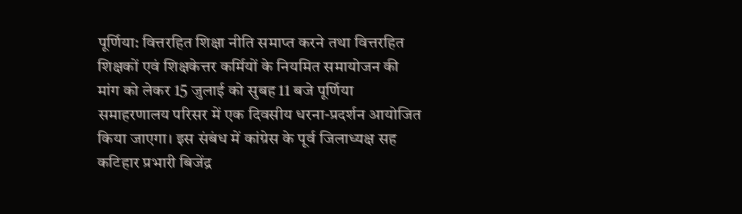पूर्णिया: वित्तरहित शिक्षा नीति समाप्त करने तथा वित्तरहित शिक्षकों एवं शिक्षकेत्तर कर्मियों के नियमित समायोजन की मांग को लेकर 15 जुलाई को सुबह 11 बजे पूर्णिया समाहरणालय परिसर में एक दिवसीय धरना-प्रदर्शन आयोजित किया जाएगा। इस संबंध में कांग्रेस के पूर्व जिलाध्यक्ष सह कटिहार प्रभारी बिजेंद्र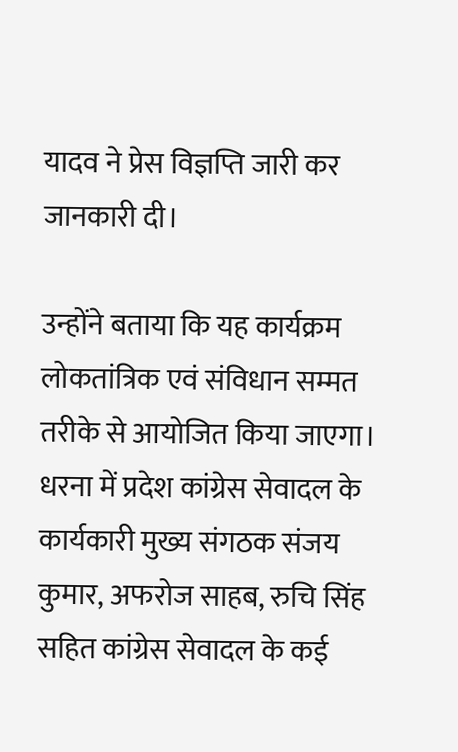यादव ने प्रेस विज्ञप्ति जारी कर जानकारी दी।

उन्होंने बताया कि यह कार्यक्रम लोकतांत्रिक एवं संविधान सम्मत तरीके से आयोजित किया जाएगा। धरना में प्रदेश कांग्रेस सेवादल के कार्यकारी मुख्य संगठक संजय कुमार, अफरोज साहब, रुचि सिंह सहित कांग्रेस सेवादल के कई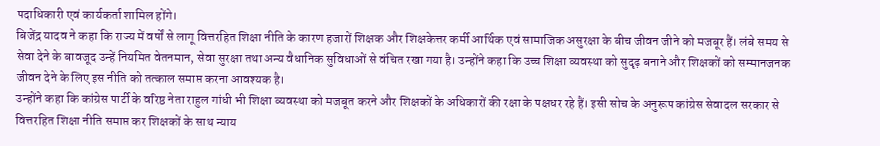पदाधिकारी एवं कार्यकर्ता शामिल होंगे।
बिजेंद्र यादव ने कहा कि राज्य में वर्षों से लागू वित्तरहित शिक्षा नीति के कारण हजारों शिक्षक और शिक्षकेत्तर कर्मी आर्थिक एवं सामाजिक असुरक्षा के बीच जीवन जीने को मजबूर हैं। लंबे समय से सेवा देने के बावजूद उन्हें नियमित वेतनमान, सेवा सुरक्षा तथा अन्य वैधानिक सुविधाओं से वंचित रखा गया है। उन्होंने कहा कि उच्च शिक्षा व्यवस्था को सुदृढ़ बनाने और शिक्षकों को सम्मानजनक जीवन देने के लिए इस नीति को तत्काल समाप्त करना आवश्यक है।
उन्होंने कहा कि कांग्रेस पार्टी के वरिष्ठ नेता राहुल गांधी भी शिक्षा व्यवस्था को मजबूत करने और शिक्षकों के अधिकारों की रक्षा के पक्षधर रहे हैं। इसी सोच के अनुरूप कांग्रेस सेवादल सरकार से वित्तरहित शिक्षा नीति समाप्त कर शिक्षकों के साथ न्याय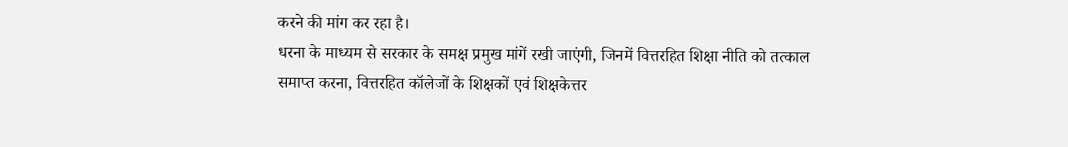करने की मांग कर रहा है।
धरना के माध्यम से सरकार के समक्ष प्रमुख मांगें रखी जाएंगी, जिनमें वित्तरहित शिक्षा नीति को तत्काल समाप्त करना, वित्तरहित कॉलेजों के शिक्षकों एवं शिक्षकेत्तर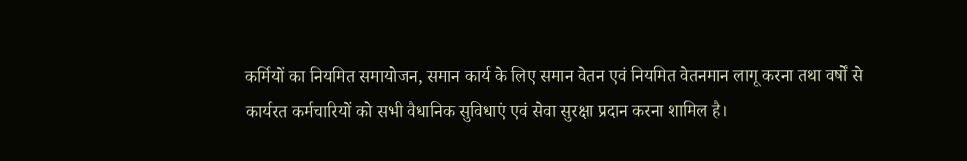कर्मियों का नियमित समायोजन, समान कार्य के लिए समान वेतन एवं नियमित वेतनमान लागू करना तथा वर्षों से कार्यरत कर्मचारियों को सभी वैधानिक सुविधाएं एवं सेवा सुरक्षा प्रदान करना शामिल है।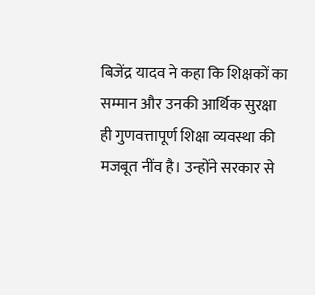बिजेंद्र यादव ने कहा कि शिक्षकों का सम्मान और उनकी आर्थिक सुरक्षा ही गुणवत्तापूर्ण शिक्षा व्यवस्था की मजबूत नींव है। उन्होंने सरकार से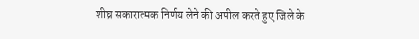शीघ्र सकारात्मक निर्णय लेने की अपील करते हुए जिले के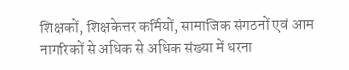शिक्षकों, शिक्षकेत्तर कर्मियों, सामाजिक संगठनों एवं आम नागरिकों से अधिक से अधिक संख्या में धरना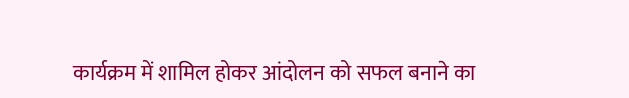कार्यक्रम में शामिल होकर आंदोलन को सफल बनाने का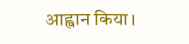आह्वान किया।